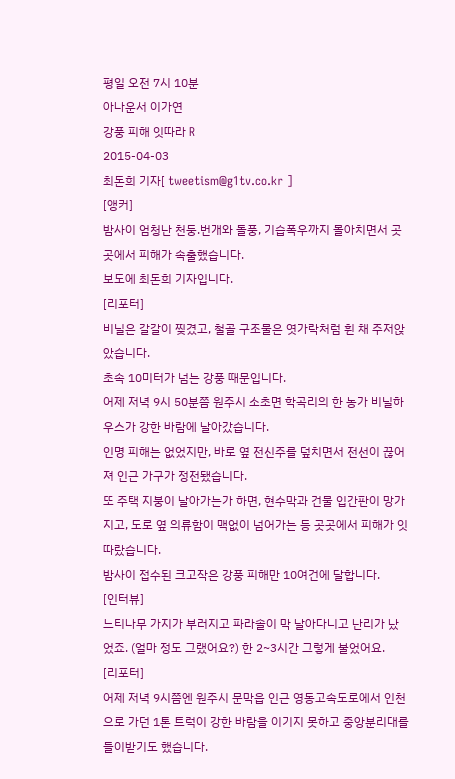평일 오전 7시 10분
아나운서 이가연
강풍 피해 잇따라 R
2015-04-03
최돈희 기자[ tweetism@g1tv.co.kr ]
[앵커]
밤사이 엄청난 천둥.번개와 돌풍, 기습폭우까지 몰아치면서 곳곳에서 피해가 속출했습니다.
보도에 최돈희 기자입니다.
[리포터]
비닐은 갈갈이 찢겼고, 철골 구조물은 엿가락처럼 휜 채 주저앉았습니다.
초속 10미터가 넘는 강풍 때문입니다.
어제 저녁 9시 50분쯤 원주시 소초면 학곡리의 한 농가 비닐하우스가 강한 바람에 날아갔습니다.
인명 피해는 없었지만, 바로 옆 전신주를 덮치면서 전선이 끊어져 인근 가구가 정전됐습니다.
또 주택 지붕이 날아가는가 하면, 현수막과 건물 입간판이 망가지고, 도로 옆 의류함이 맥없이 넘어가는 등 곳곳에서 피해가 잇따랐습니다.
밤사이 접수된 크고작은 강풍 피해만 10여건에 달합니다.
[인터뷰]
느티나무 가지가 부러지고 파라솔이 막 날아다니고 난리가 났었죠. (얼마 정도 그랬어요?) 한 2~3시간 그렇게 불었어요.
[리포터]
어제 저녁 9시쯤엔 원주시 문막읍 인근 영동고속도로에서 인천으로 가던 1톤 트럭이 강한 바람을 이기지 못하고 중앙분리대를 들이받기도 했습니다.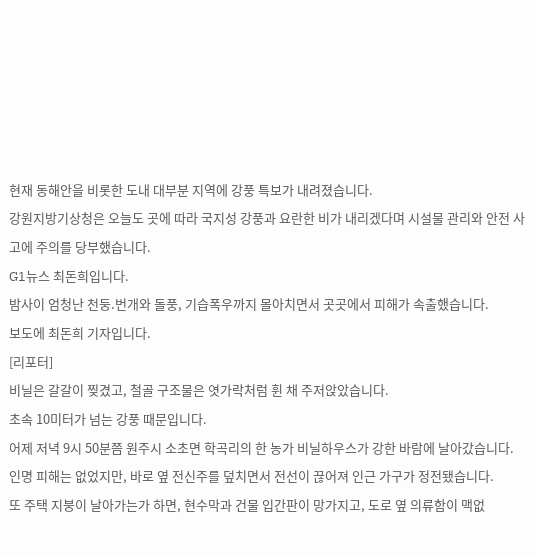현재 동해안을 비롯한 도내 대부분 지역에 강풍 특보가 내려졌습니다.
강원지방기상청은 오늘도 곳에 따라 국지성 강풍과 요란한 비가 내리겠다며 시설물 관리와 안전 사고에 주의를 당부했습니다.
G1뉴스 최돈희입니다.
밤사이 엄청난 천둥.번개와 돌풍, 기습폭우까지 몰아치면서 곳곳에서 피해가 속출했습니다.
보도에 최돈희 기자입니다.
[리포터]
비닐은 갈갈이 찢겼고, 철골 구조물은 엿가락처럼 휜 채 주저앉았습니다.
초속 10미터가 넘는 강풍 때문입니다.
어제 저녁 9시 50분쯤 원주시 소초면 학곡리의 한 농가 비닐하우스가 강한 바람에 날아갔습니다.
인명 피해는 없었지만, 바로 옆 전신주를 덮치면서 전선이 끊어져 인근 가구가 정전됐습니다.
또 주택 지붕이 날아가는가 하면, 현수막과 건물 입간판이 망가지고, 도로 옆 의류함이 맥없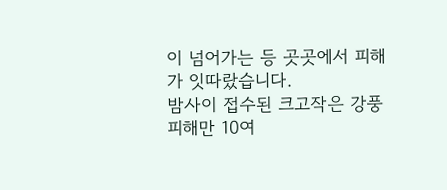이 넘어가는 등 곳곳에서 피해가 잇따랐습니다.
밤사이 접수된 크고작은 강풍 피해만 10여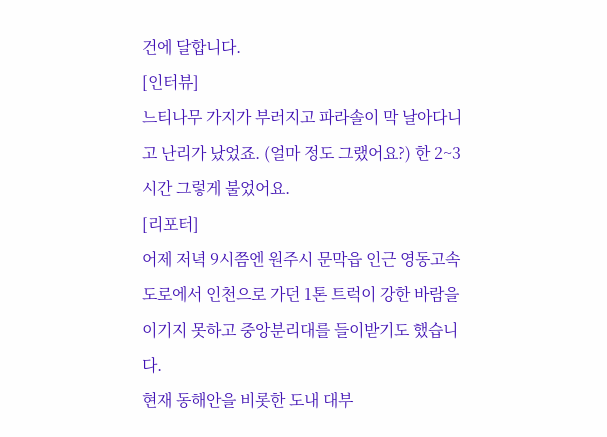건에 달합니다.
[인터뷰]
느티나무 가지가 부러지고 파라솔이 막 날아다니고 난리가 났었죠. (얼마 정도 그랬어요?) 한 2~3시간 그렇게 불었어요.
[리포터]
어제 저녁 9시쯤엔 원주시 문막읍 인근 영동고속도로에서 인천으로 가던 1톤 트럭이 강한 바람을 이기지 못하고 중앙분리대를 들이받기도 했습니다.
현재 동해안을 비롯한 도내 대부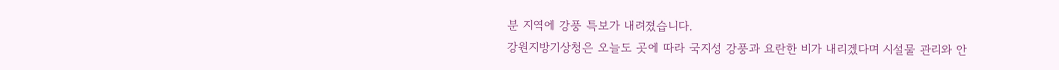분 지역에 강풍 특보가 내려졌습니다.
강원지방기상청은 오늘도 곳에 따라 국지성 강풍과 요란한 비가 내리겠다며 시설물 관리와 안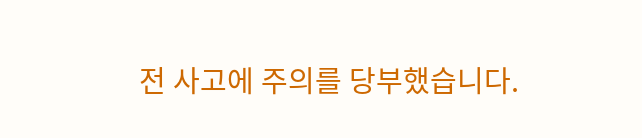전 사고에 주의를 당부했습니다.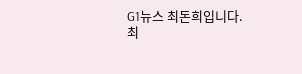G1뉴스 최돈희입니다.
최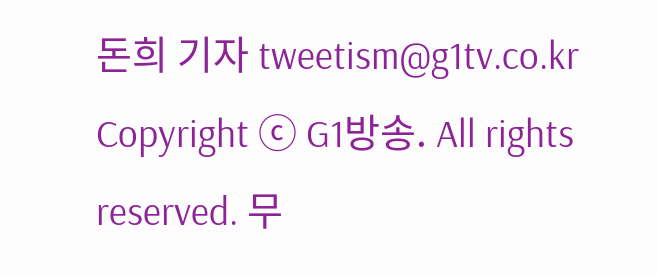돈희 기자 tweetism@g1tv.co.kr
Copyright ⓒ G1방송. All rights reserved. 무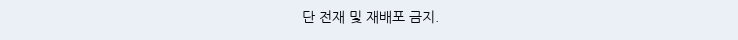단 전재 및 재배포 금지.